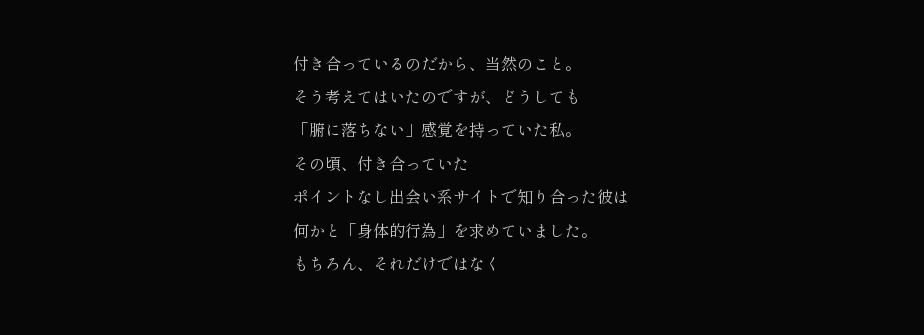付き合っているのだから、当然のこと。
そう考えてはいたのですが、どうしても
「腑に落ちない」感覚を持っていた私。
その頃、付き合っていた
ポイントなし出会い系サイトで知り合った彼は
何かと「身体的行為」を求めていました。
もちろん、それだけではなく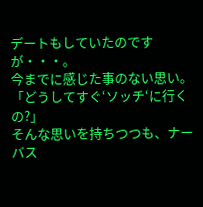デートもしていたのですが・・・。
今までに感じた事のない思い。
「どうしてすぐ‘ソッチ‘に行くの?」
そんな思いを持ちつつも、ナーバス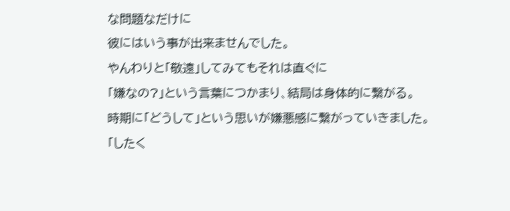な問題なだけに
彼にはいう事が出来ませんでした。
やんわりと「敬遠」してみてもそれは直ぐに
「嫌なの?」という言葉につかまり、結局は身体的に繋がる。
時期に「どうして」という思いが嫌悪感に繋がっていきました。
「したく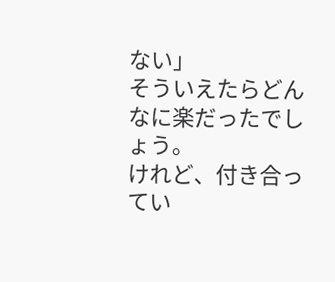ない」
そういえたらどんなに楽だったでしょう。
けれど、付き合ってい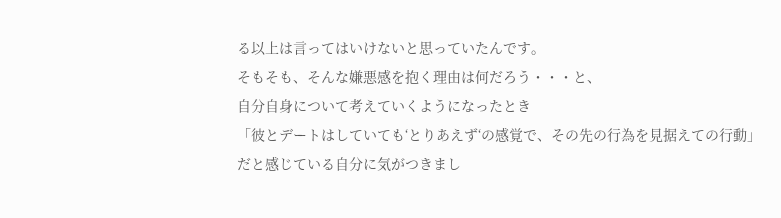る以上は言ってはいけないと思っていたんです。
そもそも、そんな嫌悪感を抱く理由は何だろう・・・と、
自分自身について考えていくようになったとき
「彼とデートはしていても‘とりあえず‘の感覚で、その先の行為を見据えての行動」
だと感じている自分に気がつきまし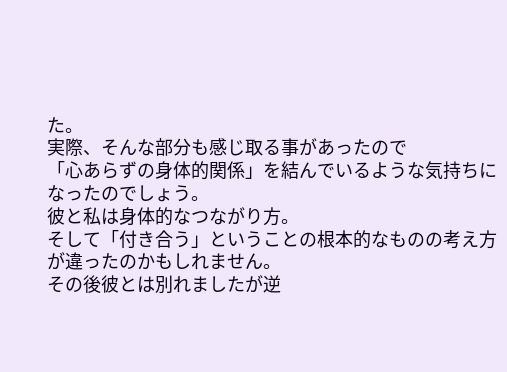た。
実際、そんな部分も感じ取る事があったので
「心あらずの身体的関係」を結んでいるような気持ちになったのでしょう。
彼と私は身体的なつながり方。
そして「付き合う」ということの根本的なものの考え方が違ったのかもしれません。
その後彼とは別れましたが逆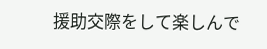援助交際をして楽しんで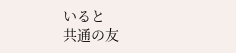いると
共通の友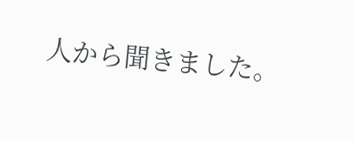人から聞きました。